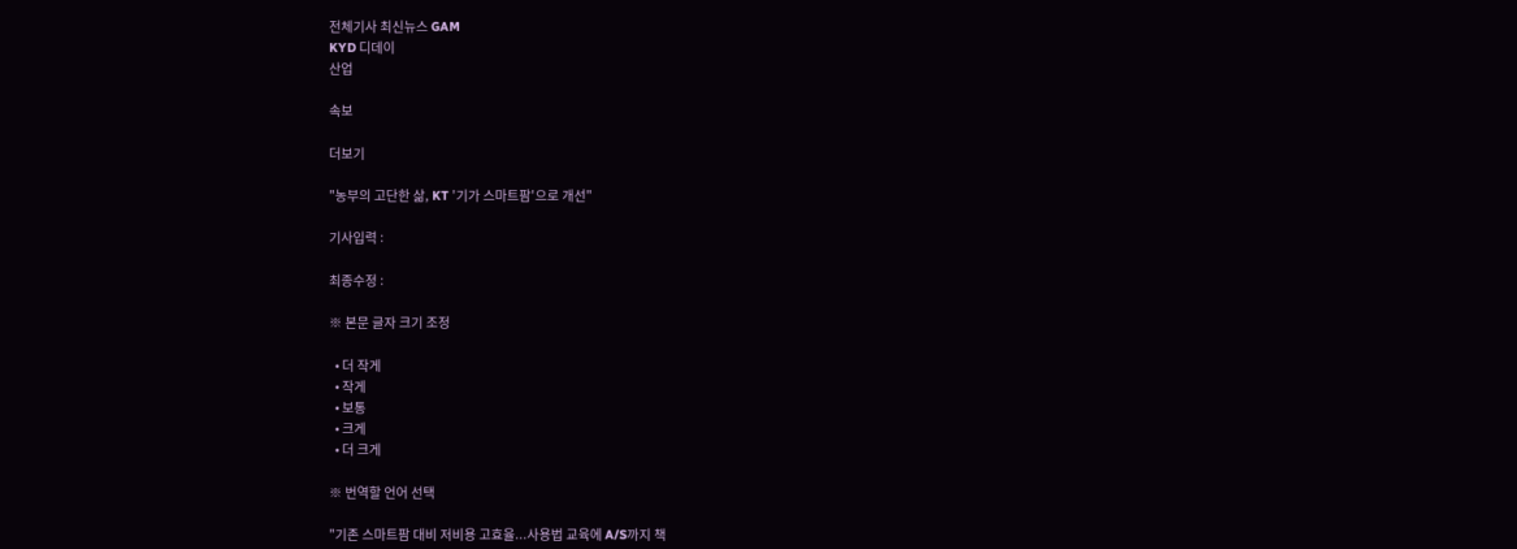전체기사 최신뉴스 GAM
KYD 디데이
산업

속보

더보기

"농부의 고단한 삶, KT '기가 스마트팜'으로 개선"

기사입력 :

최종수정 :

※ 본문 글자 크기 조정

  • 더 작게
  • 작게
  • 보통
  • 크게
  • 더 크게

※ 번역할 언어 선택

"기존 스마트팜 대비 저비용 고효율...사용법 교육에 A/S까지 책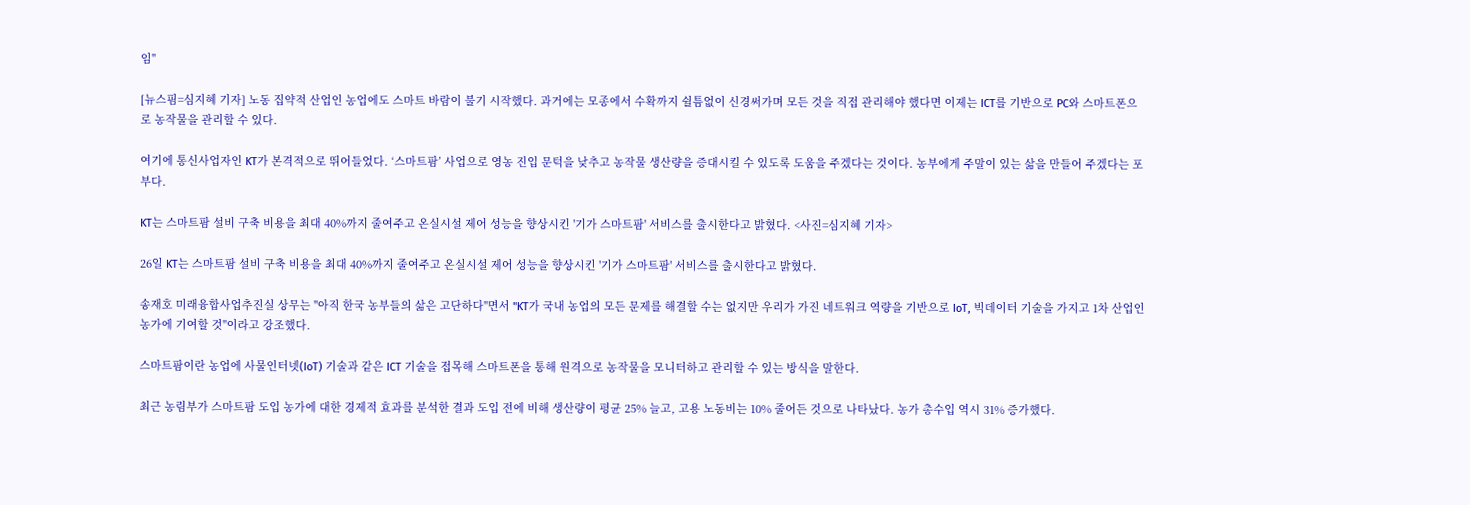임"

[뉴스핌=심지혜 기자] 노동 집약적 산업인 농업에도 스마트 바람이 불기 시작했다. 과거에는 모종에서 수확까지 쉴틈없이 신경써가며 모든 것을 직접 관리해야 했다면 이제는 ICT를 기반으로 PC와 스마트폰으로 농작물을 관리할 수 있다.

여기에 통신사업자인 KT가 본격적으로 뛰어들었다. ‘스마트팜’ 사업으로 영농 진입 문턱을 낮추고 농작물 생산량을 증대시킬 수 있도록 도움을 주겠다는 것이다. 농부에게 주말이 있는 삶을 만들어 주겠다는 포부다.

KT는 스마트팜 설비 구축 비용을 최대 40%까지 줄여주고 온실시설 제어 성능을 향상시킨 '기가 스마트팜' 서비스를 출시한다고 밝혔다. <사진=심지혜 기자>

26일 KT는 스마트팜 설비 구축 비용을 최대 40%까지 줄여주고 온실시설 제어 성능을 향상시킨 '기가 스마트팜' 서비스를 출시한다고 밝혔다.

송재호 미래융합사업추진실 상무는 "아직 한국 농부들의 삶은 고단하다"면서 "KT가 국내 농업의 모든 문제를 해결할 수는 없지만 우리가 가진 네트워크 역량을 기반으로 IoT, 빅데이터 기술을 가지고 1차 산업인 농가에 기여할 것"이라고 강조했다.

스마트팜이란 농업에 사물인터넷(IoT) 기술과 같은 ICT 기술을 접목해 스마트폰을 통해 원격으로 농작물을 모니터하고 관리할 수 있는 방식을 말한다.

최근 농림부가 스마트팜 도입 농가에 대한 경제적 효과를 분석한 결과 도입 전에 비해 생산량이 평균 25% 늘고, 고용 노동비는 10% 줄어든 것으로 나타났다. 농가 총수입 역시 31% 증가했다.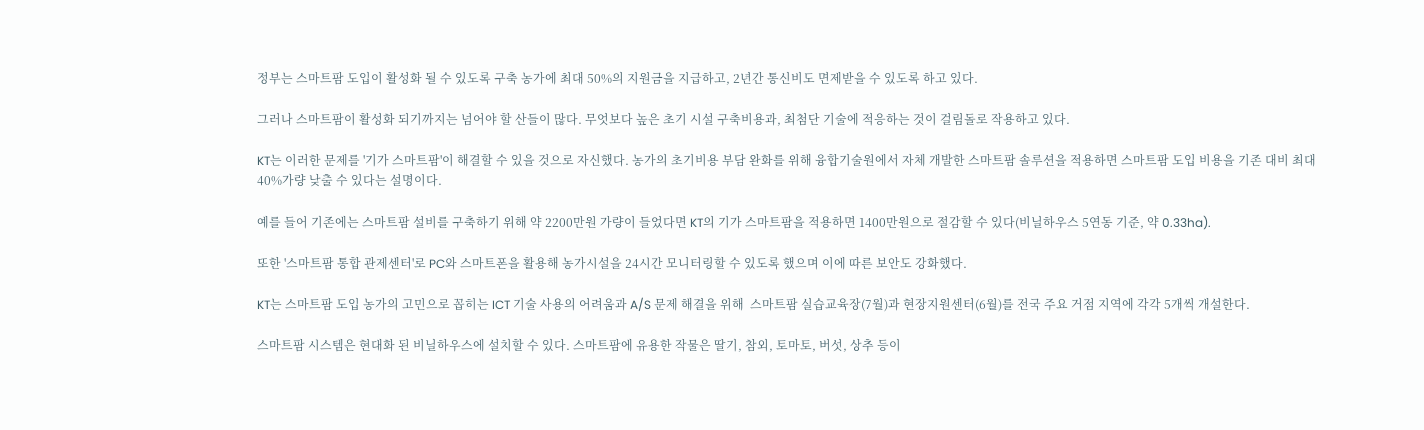정부는 스마트팜 도입이 활성화 될 수 있도록 구축 농가에 최대 50%의 지원금을 지급하고, 2년간 통신비도 면제받을 수 있도록 하고 있다.

그러나 스마트팜이 활성화 되기까지는 넘어야 할 산들이 많다. 무엇보다 높은 초기 시설 구축비용과, 최첨단 기술에 적응하는 것이 걸림돌로 작용하고 있다.

KT는 이러한 문제를 '기가 스마트팜'이 해결할 수 있을 것으로 자신했다. 농가의 초기비용 부담 완화를 위해 융합기술원에서 자체 개발한 스마트팜 솔루션을 적용하면 스마트팜 도입 비용을 기존 대비 최대 40%가량 낮출 수 있다는 설명이다.

예를 들어 기존에는 스마트팜 설비를 구축하기 위해 약 2200만원 가량이 들었다면 KT의 기가 스마트팜을 적용하면 1400만원으로 절감할 수 있다(비닐하우스 5연동 기준, 약 0.33ha).

또한 '스마트팜 통합 관제센터'로 PC와 스마트폰을 활용해 농가시설을 24시간 모니터링할 수 있도록 했으며 이에 따른 보안도 강화했다.

KT는 스마트팜 도입 농가의 고민으로 꼽히는 ICT 기술 사용의 어려움과 A/S 문제 해결을 위해  스마트팜 실습교육장(7월)과 현장지원센터(6월)를 전국 주요 거점 지역에 각각 5개씩 개설한다.

스마트팜 시스템은 현대화 된 비닐하우스에 설치할 수 있다. 스마트팜에 유용한 작물은 딸기, 참외, 토마토, 버섯, 상추 등이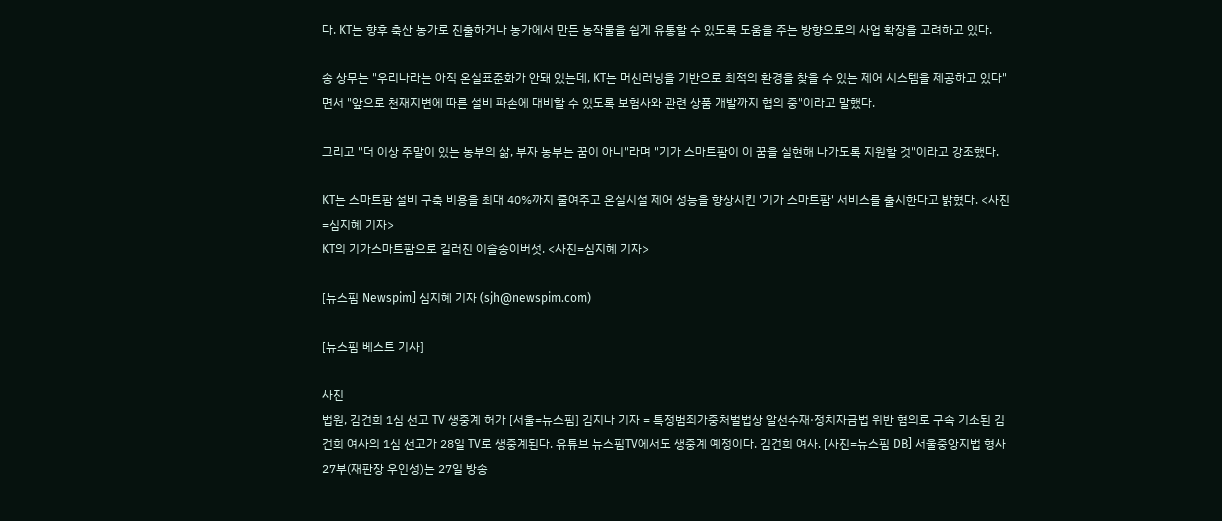다. KT는 향후 축산 농가로 진출하거나 농가에서 만든 농작물을 쉽게 유통할 수 있도록 도움을 주는 방향으로의 사업 확장을 고려하고 있다.

송 상무는 "우리나라는 아직 온실표준화가 안돼 있는데, KT는 머신러닝을 기반으로 최적의 환경을 찾을 수 있는 제어 시스템을 제공하고 있다"면서 "앞으로 천재지변에 따른 설비 파손에 대비할 수 있도록 보험사와 관련 상품 개발까지 협의 중"이라고 말했다.

그리고 "더 이상 주말이 있는 농부의 삶, 부자 농부는 꿈이 아니"라며 "기가 스마트팜이 이 꿈을 실현해 나가도록 지원할 것"이라고 강조했다.

KT는 스마트팜 설비 구축 비용을 최대 40%까지 줄여주고 온실시설 제어 성능을 향상시킨 '기가 스마트팜' 서비스를 출시한다고 밝혔다. <사진=심지혜 기자>
KT의 기가스마트팜으로 길러진 이슬송이버섯. <사진=심지혜 기자>

[뉴스핌 Newspim] 심지혜 기자 (sjh@newspim.com)

[뉴스핌 베스트 기사]

사진
법원, 김건희 1심 선고 TV 생중계 허가 [서울=뉴스핌] 김지나 기자 = 특정범죄가중처벌법상 알선수재·정치자금법 위반 혐의로 구속 기소된 김건희 여사의 1심 선고가 28일 TV로 생중계된다. 유튜브 뉴스핌TV에서도 생중계 예정이다. 김건희 여사. [사진=뉴스핌 DB] 서울중앙지법 형사27부(재판장 우인성)는 27일 방송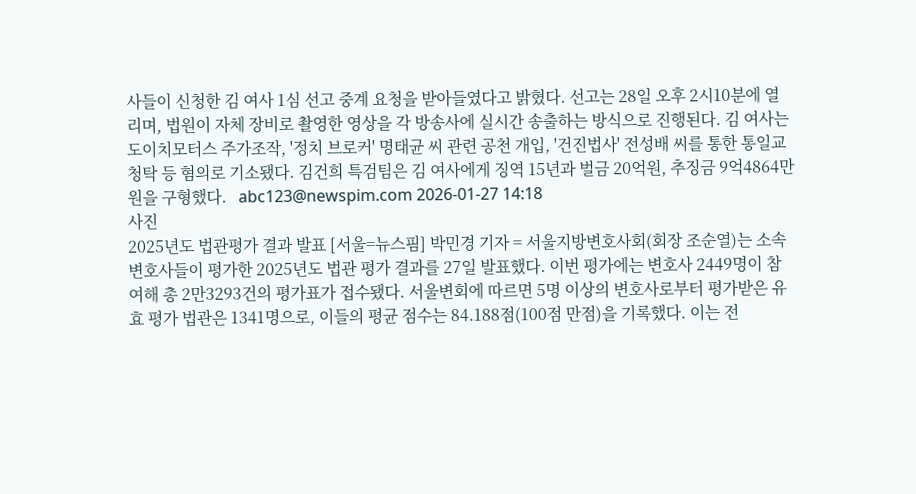사들이 신청한 김 여사 1심 선고 중계 요청을 받아들였다고 밝혔다. 선고는 28일 오후 2시10분에 열리며, 법원이 자체 장비로 촬영한 영상을 각 방송사에 실시간 송출하는 방식으로 진행된다. 김 여사는 도이치모터스 주가조작, '정치 브로커' 명태균 씨 관련 공천 개입, '건진법사' 전성배 씨를 통한 통일교 청탁 등 혐의로 기소됐다. 김건희 특검팀은 김 여사에게 징역 15년과 벌금 20억원, 추징금 9억4864만원을 구형했다.   abc123@newspim.com 2026-01-27 14:18
사진
2025년도 법관평가 결과 발표 [서울=뉴스핌] 박민경 기자 = 서울지방변호사회(회장 조순열)는 소속 변호사들이 평가한 2025년도 법관 평가 결과를 27일 발표했다. 이번 평가에는 변호사 2449명이 참여해 총 2만3293건의 평가표가 접수됐다. 서울변회에 따르면 5명 이상의 변호사로부터 평가받은 유효 평가 법관은 1341명으로, 이들의 평균 점수는 84.188점(100점 만점)을 기록했다. 이는 전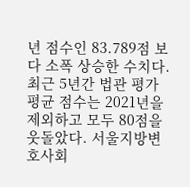년 점수인 83.789점 보다 소폭 상승한 수치다. 최근 5년간 법관 평가 평균 점수는 2021년을 제외하고 모두 80점을 웃돌았다. 서울지방변호사회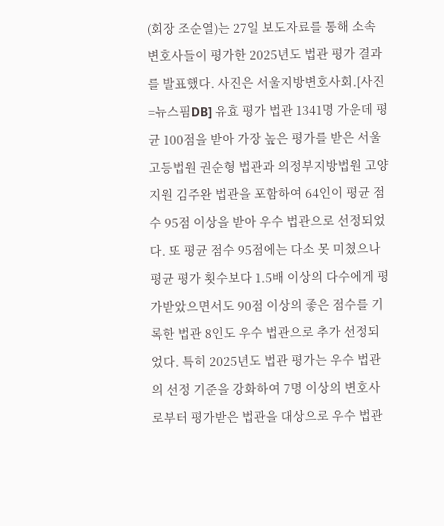(회장 조순열)는 27일 보도자료를 통해 소속 변호사들이 평가한 2025년도 법관 평가 결과를 발표했다. 사진은 서울지방변호사회.[사진=뉴스핌DB] 유효 평가 법관 1341명 가운데 평균 100점을 받아 가장 높은 평가를 받은 서울고등법원 권순형 법관과 의정부지방법원 고양지원 김주완 법관을 포함하여 64인이 평균 점수 95점 이상을 받아 우수 법관으로 선정되었다. 또 평균 점수 95점에는 다소 못 미쳤으나 평균 평가 횟수보다 1.5배 이상의 다수에게 평가받았으면서도 90점 이상의 좋은 점수를 기록한 법관 8인도 우수 법관으로 추가 선정되었다. 특히 2025년도 법관 평가는 우수 법관의 선정 기준을 강화하여 7명 이상의 변호사로부터 평가받은 법관을 대상으로 우수 법관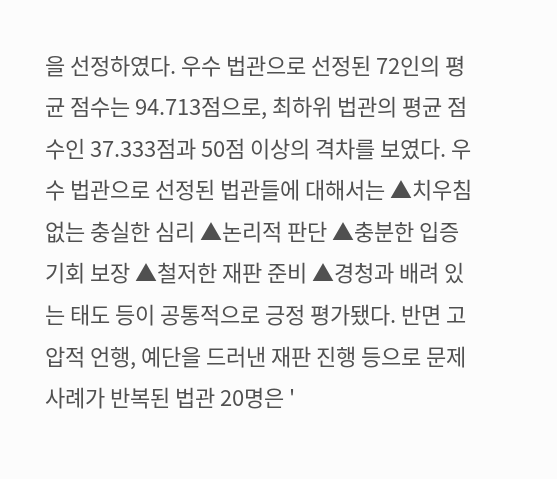을 선정하였다. 우수 법관으로 선정된 72인의 평균 점수는 94.713점으로, 최하위 법관의 평균 점수인 37.333점과 50점 이상의 격차를 보였다. 우수 법관으로 선정된 법관들에 대해서는 ▲치우침 없는 충실한 심리 ▲논리적 판단 ▲충분한 입증 기회 보장 ▲철저한 재판 준비 ▲경청과 배려 있는 태도 등이 공통적으로 긍정 평가됐다. 반면 고압적 언행, 예단을 드러낸 재판 진행 등으로 문제 사례가 반복된 법관 20명은 '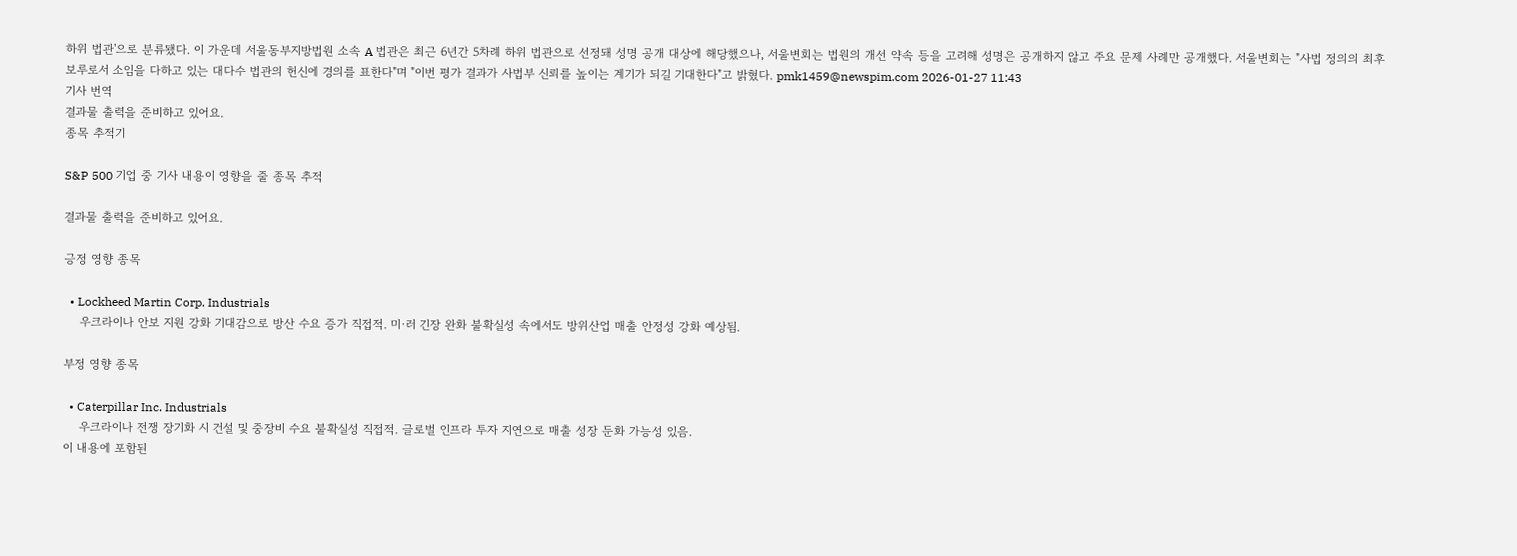하위 법관'으로 분류됐다. 이 가운데 서울동부지방법원 소속 A 법관은 최근 6년간 5차례 하위 법관으로 선정돼 성명 공개 대상에 해당했으나, 서울변회는 법원의 개선 약속 등을 고려해 성명은 공개하지 않고 주요 문제 사례만 공개했다. 서울변회는 "사법 정의의 최후 보루로서 소임을 다하고 있는 대다수 법관의 헌신에 경의를 표한다"며 "이번 평가 결과가 사법부 신뢰를 높이는 계기가 되길 기대한다"고 밝혔다. pmk1459@newspim.com 2026-01-27 11:43
기사 번역
결과물 출력을 준비하고 있어요.
종목 추적기

S&P 500 기업 중 기사 내용이 영향을 줄 종목 추적

결과물 출력을 준비하고 있어요.

긍정 영향 종목

  • Lockheed Martin Corp. Industrials
    우크라이나 안보 지원 강화 기대감으로 방산 수요 증가 직접적. 미·러 긴장 완화 불확실성 속에서도 방위산업 매출 안정성 강화 예상됨.

부정 영향 종목

  • Caterpillar Inc. Industrials
    우크라이나 전쟁 장기화 시 건설 및 중장비 수요 불확실성 직접적. 글로벌 인프라 투자 지연으로 매출 성장 둔화 가능성 있음.
이 내용에 포함된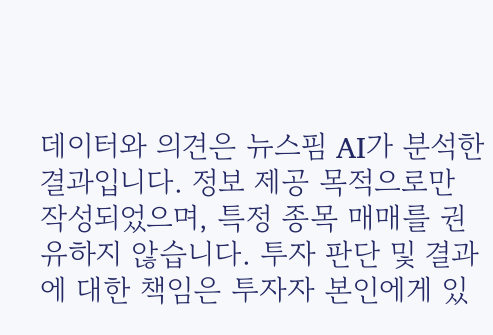데이터와 의견은 뉴스핌 AI가 분석한 결과입니다. 정보 제공 목적으로만 작성되었으며, 특정 종목 매매를 권유하지 않습니다. 투자 판단 및 결과에 대한 책임은 투자자 본인에게 있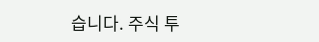습니다. 주식 투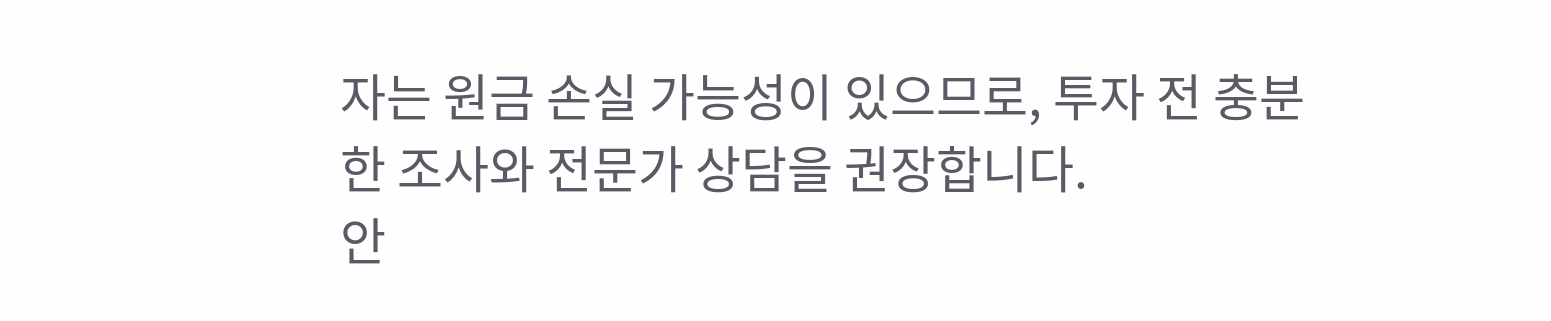자는 원금 손실 가능성이 있으므로, 투자 전 충분한 조사와 전문가 상담을 권장합니다.
안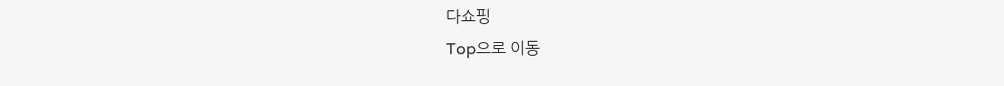다쇼핑
Top으로 이동